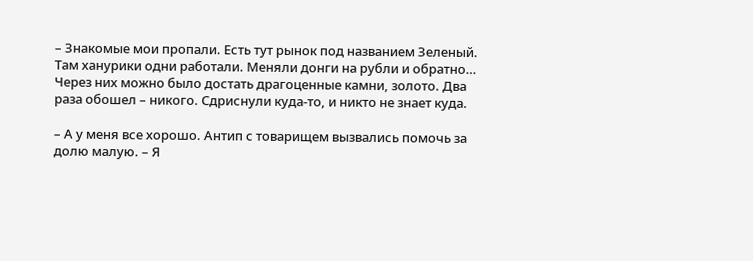– Знакомые мои пропали. Есть тут рынок под названием Зеленый. Там ханурики одни работали. Меняли донги на рубли и обратно… Через них можно было достать драгоценные камни, золото. Два раза обошел – никого. Сдриснули куда-то, и никто не знает куда.

– А у меня все хорошо. Антип с товарищем вызвались помочь за долю малую. – Я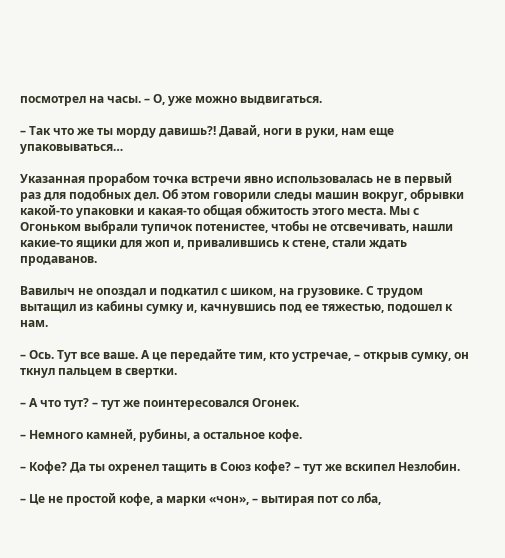посмотрел на часы. – О, уже можно выдвигаться.

– Так что же ты морду давишь?! Давай, ноги в руки, нам еще упаковываться…

Указанная прорабом точка встречи явно использовалась не в первый раз для подобных дел. Об этом говорили следы машин вокруг, обрывки какой-то упаковки и какая-то общая обжитость этого места. Мы с Огоньком выбрали тупичок потенистее, чтобы не отсвечивать, нашли какие-то ящики для жоп и, привалившись к стене, стали ждать продаванов.

Вавилыч не опоздал и подкатил с шиком, на грузовике. С трудом вытащил из кабины сумку и, качнувшись под ее тяжестью, подошел к нам.

– Ось. Тут все ваше. А це передайте тим, кто устречае, – открыв сумку, он ткнул пальцем в свертки.

– А что тут? – тут же поинтересовался Огонек.

– Немного камней, рубины, а остальное кофе.

– Кофе? Да ты охренел тащить в Союз кофе? – тут же вскипел Незлобин.

– Це не простой кофе, а марки «чон», – вытирая пот со лба,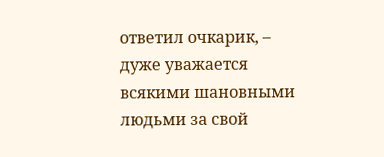ответил очкарик, – дуже уважается всякими шановными людьми за свой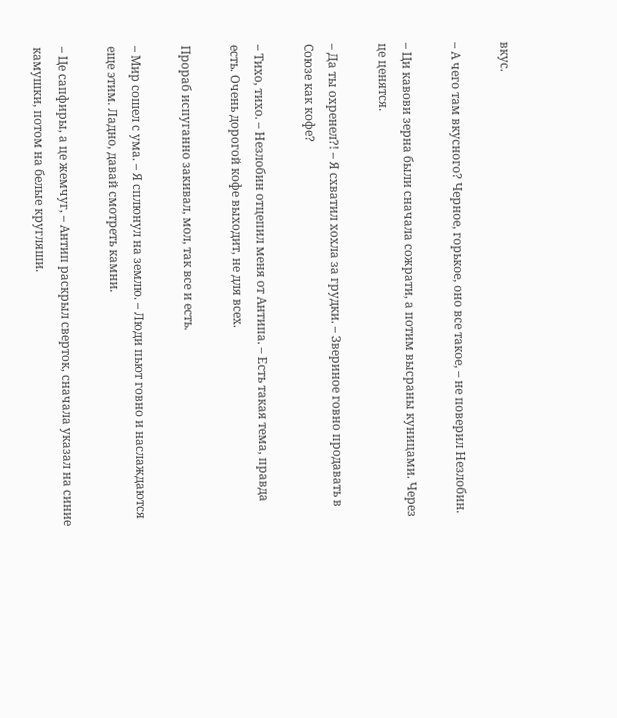вкус.

– А чего там вкусного? Черное, горькое, оно все такое, – не поверил Незлобин.

– Ци кавови зерна были сначала сожрати, а потим высраны куницами. Через це ценятся.

– Да ты охренел?! – Я схватил хохла за грудки. – Звериное говно продавать в Союзе как кофе?

– Тихо, тихо. – Незлобин отцепил меня от Антипа. – Есть такая тема, правда есть. Очень дорогой кофе выходит, не для всех.

Прораб испуганно закивал, мол, так все и есть.

– Мир сошел с ума. – Я сплюнул на землю. – Люди пьют говно и наслаждаются еще этим. Ладно, давай смотреть камни.

– Це сапфиры, а це жемчуг, – Антип раскрыл сверток, сначала указал на синие камушки, потом на белые кругляши.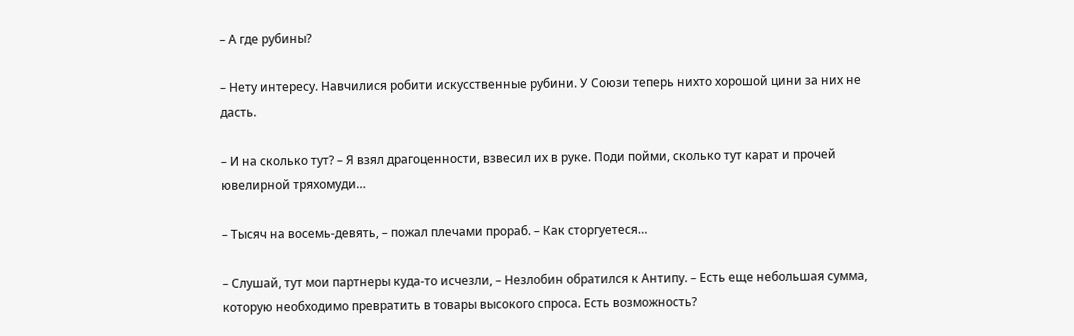– А где рубины?

– Нету интересу. Навчилися робити искусственные рубини. У Союзи теперь нихто хорошой цини за них не дасть.

– И на сколько тут? – Я взял драгоценности, взвесил их в руке. Поди пойми, сколько тут карат и прочей ювелирной тряхомуди…

– Тысяч на восемь-девять, – пожал плечами прораб. – Как сторгуетеся…

– Слушай, тут мои партнеры куда-то исчезли, – Незлобин обратился к Антипу. – Есть еще небольшая сумма, которую необходимо превратить в товары высокого спроса. Есть возможность?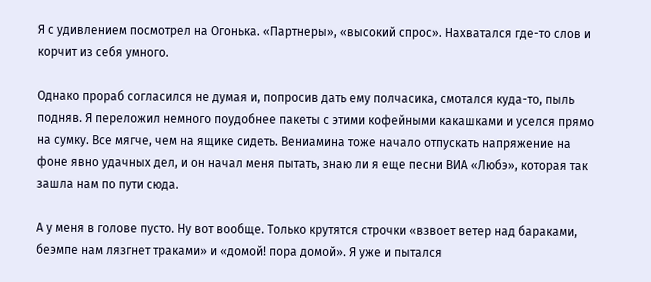Я с удивлением посмотрел на Огонька. «Партнеры», «высокий спрос». Нахватался где-то слов и корчит из себя умного.

Однако прораб согласился не думая и, попросив дать ему полчасика, смотался куда-то, пыль подняв. Я переложил немного поудобнее пакеты с этими кофейными какашками и уселся прямо на сумку. Все мягче, чем на ящике сидеть. Вениамина тоже начало отпускать напряжение на фоне явно удачных дел, и он начал меня пытать, знаю ли я еще песни ВИА «Любэ», которая так зашла нам по пути сюда.

А у меня в голове пусто. Ну вот вообще. Только крутятся строчки «взвоет ветер над бараками, беэмпе нам лязгнет траками» и «домой! пора домой». Я уже и пытался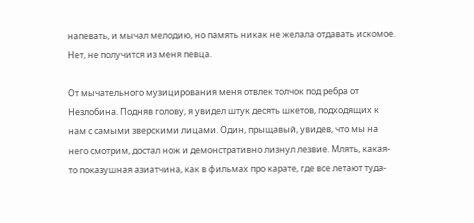напевать, и мычал мелодию, но память никак не желала отдавать искомое. Нет, не получится из меня певца.

От мычательного музицирования меня отвлек толчок под ребра от Незлобина. Подняв голову, я увидел штук десять шкетов, подходящих к нам с самыми зверскими лицами. Один, прыщавый, увидев, что мы на него смотрим, достал нож и демонстративно лизнул лезвие. Млять, какая-то показушная азиатчина, как в фильмах про карате, где все летают туда-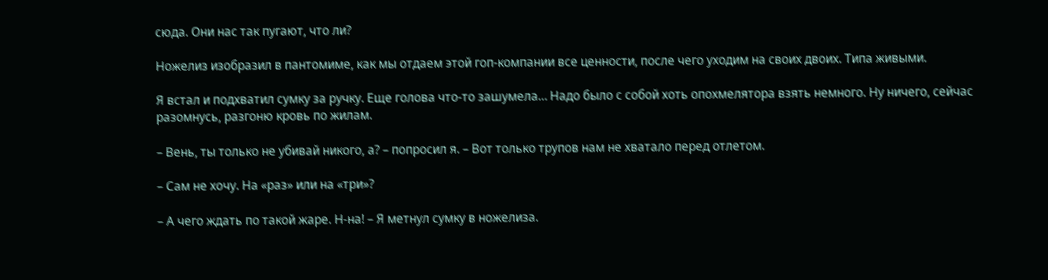сюда. Они нас так пугают, что ли?

Ножелиз изобразил в пантомиме, как мы отдаем этой гоп-компании все ценности, после чего уходим на своих двоих. Типа живыми.

Я встал и подхватил сумку за ручку. Еще голова что-то зашумела… Надо было с собой хоть опохмелятора взять немного. Ну ничего, сейчас разомнусь, разгоню кровь по жилам.

– Вень, ты только не убивай никого, а? – попросил я. – Вот только трупов нам не хватало перед отлетом.

– Сам не хочу. На «раз» или на «три»?

– А чего ждать по такой жаре. Н-на! – Я метнул сумку в ножелиза.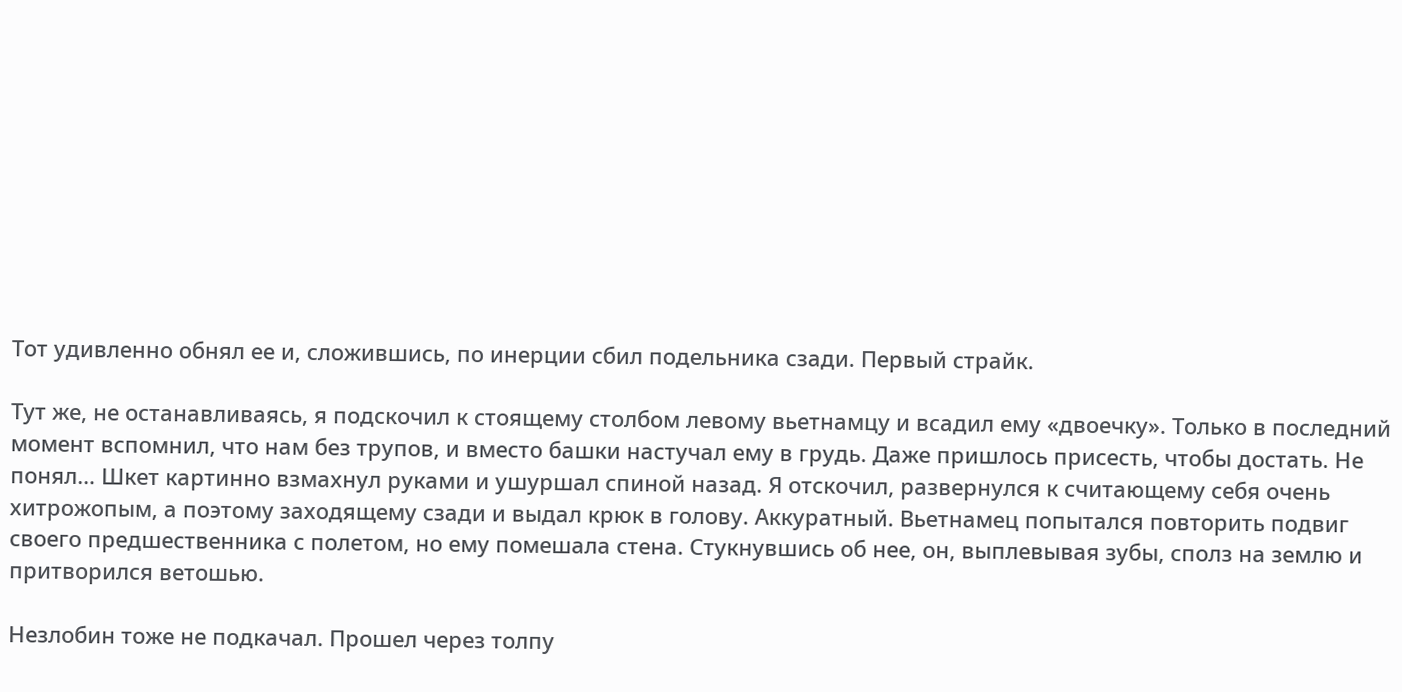Тот удивленно обнял ее и, сложившись, по инерции сбил подельника сзади. Первый страйк.

Тут же, не останавливаясь, я подскочил к стоящему столбом левому вьетнамцу и всадил ему «двоечку». Только в последний момент вспомнил, что нам без трупов, и вместо башки настучал ему в грудь. Даже пришлось присесть, чтобы достать. Не понял… Шкет картинно взмахнул руками и ушуршал спиной назад. Я отскочил, развернулся к считающему себя очень хитрожопым, а поэтому заходящему сзади и выдал крюк в голову. Аккуратный. Вьетнамец попытался повторить подвиг своего предшественника с полетом, но ему помешала стена. Стукнувшись об нее, он, выплевывая зубы, сполз на землю и притворился ветошью.

Незлобин тоже не подкачал. Прошел через толпу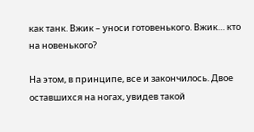как танк. Вжик – уноси готовенького. Вжик… кто на новенького?

На этом, в принципе, все и закончилось. Двое оставшихся на ногах, увидев такой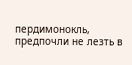пердимонокль, предпочли не лезть в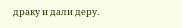драку и дали деру.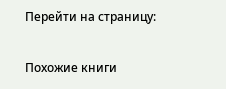Перейти на страницу:

Похожие книги